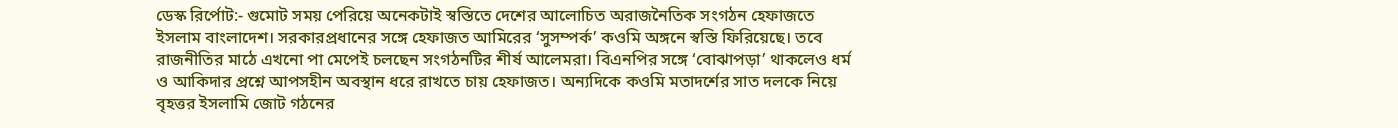ডেস্ক রির্পোট:- গুমোট সময় পেরিয়ে অনেকটাই স্বস্তিতে দেশের আলোচিত অরাজনৈতিক সংগঠন হেফাজতে ইসলাম বাংলাদেশ। সরকারপ্রধানের সঙ্গে হেফাজত আমিরের ‘সুসম্পর্ক’ কওমি অঙ্গনে স্বস্তি ফিরিয়েছে। তবে রাজনীতির মাঠে এখনো পা মেপেই চলছেন সংগঠনটির শীর্ষ আলেমরা। বিএনপির সঙ্গে ‘বোঝাপড়া’ থাকলেও ধর্ম ও আকিদার প্রশ্নে আপসহীন অবস্থান ধরে রাখতে চায় হেফাজত। অন্যদিকে কওমি মতাদর্শের সাত দলকে নিয়ে বৃহত্তর ইসলামি জোট গঠনের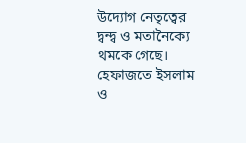উদ্যোগ নেতৃত্বের দ্বন্দ্ব ও মতানৈক্যে থমকে গেছে। হেফাজতে ইসলাম ও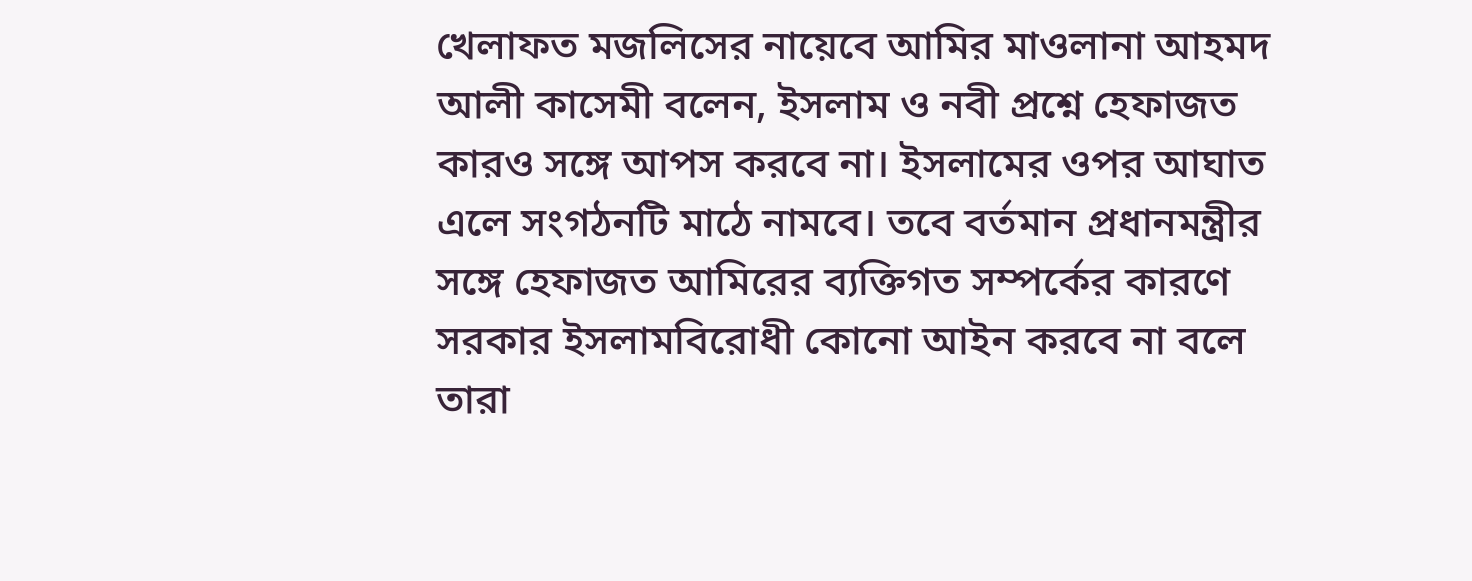খেলাফত মজলিসের নায়েবে আমির মাওলানা আহমদ আলী কাসেমী বলেন, ইসলাম ও নবী প্রশ্নে হেফাজত কারও সঙ্গে আপস করবে না। ইসলামের ওপর আঘাত এলে সংগঠনটি মাঠে নামবে। তবে বর্তমান প্রধানমন্ত্রীর সঙ্গে হেফাজত আমিরের ব্যক্তিগত সম্পর্কের কারণে সরকার ইসলামবিরোধী কোনো আইন করবে না বলে তারা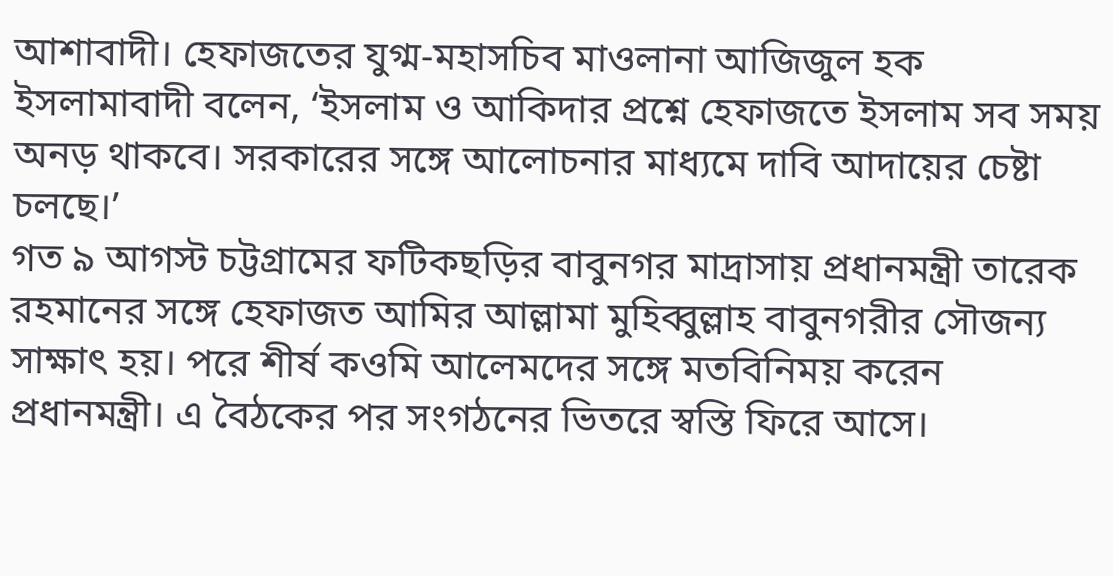আশাবাদী। হেফাজতের যুগ্ম-মহাসচিব মাওলানা আজিজুল হক ইসলামাবাদী বলেন, ‘ইসলাম ও আকিদার প্রশ্নে হেফাজতে ইসলাম সব সময় অনড় থাকবে। সরকারের সঙ্গে আলোচনার মাধ্যমে দাবি আদায়ের চেষ্টা চলছে।’
গত ৯ আগস্ট চট্টগ্রামের ফটিকছড়ির বাবুনগর মাদ্রাসায় প্রধানমন্ত্রী তারেক রহমানের সঙ্গে হেফাজত আমির আল্লামা মুহিব্বুল্লাহ বাবুনগরীর সৌজন্য সাক্ষাৎ হয়। পরে শীর্ষ কওমি আলেমদের সঙ্গে মতবিনিময় করেন প্রধানমন্ত্রী। এ বৈঠকের পর সংগঠনের ভিতরে স্বস্তি ফিরে আসে।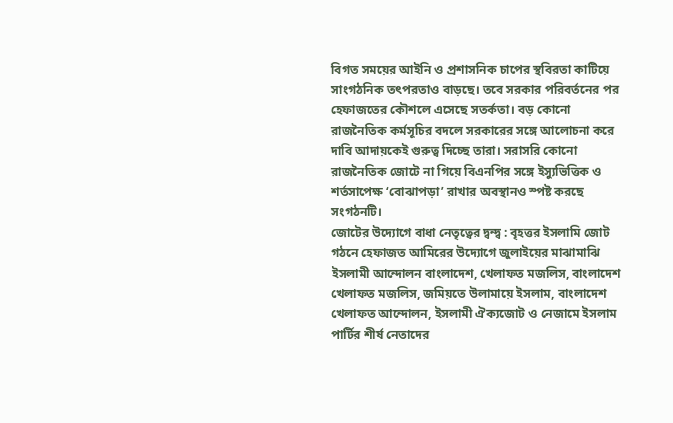বিগত সময়ের আইনি ও প্রশাসনিক চাপের স্থবিরতা কাটিয়ে সাংগঠনিক তৎপরতাও বাড়ছে। তবে সরকার পরিবর্তনের পর হেফাজতের কৌশলে এসেছে সতর্কতা। বড় কোনো রাজনৈতিক কর্মসূচির বদলে সরকারের সঙ্গে আলোচনা করে দাবি আদায়কেই গুরুত্ব দিচ্ছে তারা। সরাসরি কোনো রাজনৈতিক জোটে না গিয়ে বিএনপির সঙ্গে ইস্যুভিত্তিক ও শর্তসাপেক্ষ ‘বোঝাপড়া’ রাখার অবস্থানও স্পষ্ট করছে সংগঠনটি।
জোটের উদ্যোগে বাধা নেতৃত্বের দ্বন্দ্ব : বৃহত্তর ইসলামি জোট গঠনে হেফাজত আমিরের উদ্যোগে জুলাইয়ের মাঝামাঝি ইসলামী আন্দোলন বাংলাদেশ, খেলাফত মজলিস, বাংলাদেশ খেলাফত মজলিস, জমিয়তে উলামায়ে ইসলাম, বাংলাদেশ খেলাফত আন্দোলন, ইসলামী ঐক্যজোট ও নেজামে ইসলাম পার্টির শীর্ষ নেতাদের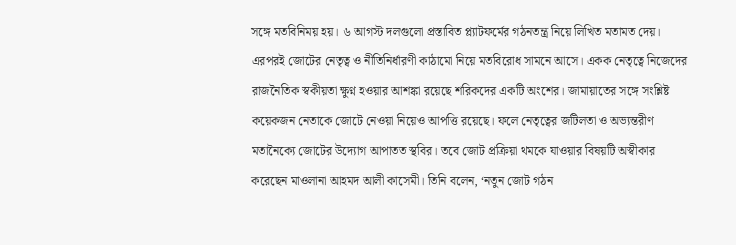সঙ্গে মতবিনিময় হয়। ৬ আগস্ট দলগুলো প্রস্তাবিত প্ল্যাটফর্মের গঠনতন্ত্র নিয়ে লিখিত মতামত দেয়। এরপরই জোটের নেতৃত্ব ও নীতিনির্ধারণী কাঠামো নিয়ে মতবিরোধ সামনে আসে। একক নেতৃত্বে নিজেদের রাজনৈতিক স্বকীয়তা ক্ষুণ্ন হওয়ার আশঙ্কা রয়েছে শরিকদের একটি অংশের। জামায়াতের সঙ্গে সংশ্লিষ্ট কয়েকজন নেতাকে জোটে নেওয়া নিয়েও আপত্তি রয়েছে। ফলে নেতৃত্বের জটিলতা ও অভ্যন্তরীণ মতানৈক্যে জোটের উদ্যোগ আপাতত স্থবির। তবে জোট প্রক্রিয়া থমকে যাওয়ার বিষয়টি অস্বীকার করেছেন মাওলানা আহমদ আলী কাসেমী। তিনি বলেন, ‘নতুন জোট গঠন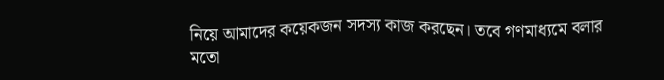নিয়ে আমাদের কয়েকজন সদস্য কাজ করছেন। তবে গণমাধ্যমে বলার মতো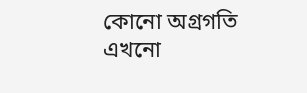কোনো অগ্রগতি এখনো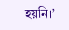হয়নি।’